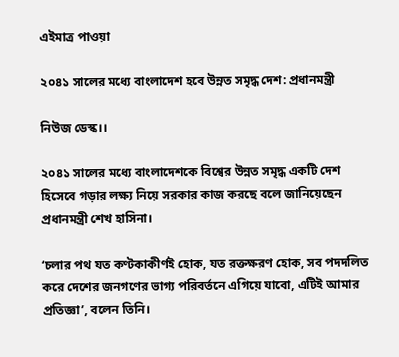এইমাত্র পাওয়া

২০৪১ সালের মধ্যে বাংলাদেশ হবে উন্নত সমৃদ্ধ দেশ: প্রধানমন্ত্রী

নিউজ ডেস্ক।।

২০৪১ সালের মধ্যে বাংলাদেশকে বিশ্বের উন্নত সমৃদ্ধ একটি দেশ হিসেবে গড়ার লক্ষ‌্য নিয়ে সরকার কাজ করছে বলে জানিয়েছেন প্রধানমন্ত্রী শেখ হাসিনা।

‘চলার পথ যত কণ্টকাকীর্ণই হোক, যত রক্তক্ষরণ হোক, সব পদদলিত করে দেশের জনগণের ভাগ্য পরিবর্তনে এগিয়ে যাবো, এটিই আমার প্রতিজ্ঞা’, বলেন তিনি।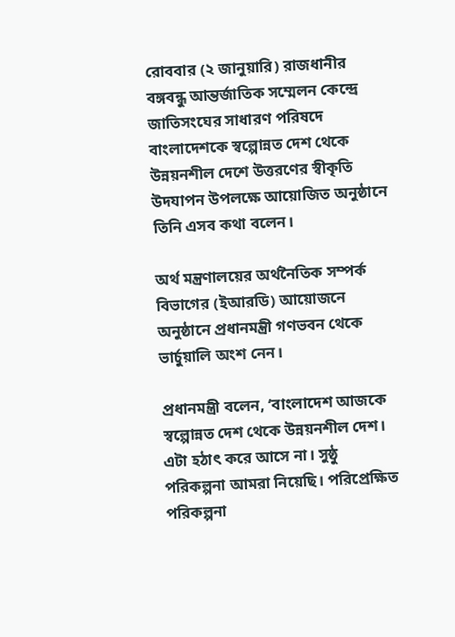রোববার (২ জানুয়ারি) রাজধানীর বঙ্গবন্ধু আন্তর্জাতিক সম্মেলন কেন্দ্রে জাতিসংঘের সাধারণ পরিষদে বাংলাদেশকে স্বল্পোন্নত দেশ থেকে উন্নয়নশীল দেশে উত্তরণের স্বীকৃতি উদযাপন উপলক্ষে আয়োজিত অনুষ্ঠানে তিনি এসব কথা বলেন।

অর্থ মন্ত্রণালয়ের অর্থনৈতিক সম্পর্ক বিভাগের (ইআরডি) আয়োজনে অনুষ্ঠানে প্রধানমন্ত্রী গণভবন থেকে ভার্চুয়ালি অংশ নেন।

প্রধানমন্ত্রী বলেন, ‘বাংলাদেশ আজকে স্বল্পোন্নত দেশ থেকে উন্নয়নশীল দেশ। এটা হঠাৎ করে আসে না। সুষ্ঠু পরিকল্পনা আমরা নিয়েছি। পরিপ্রেক্ষিত পরিকল্পনা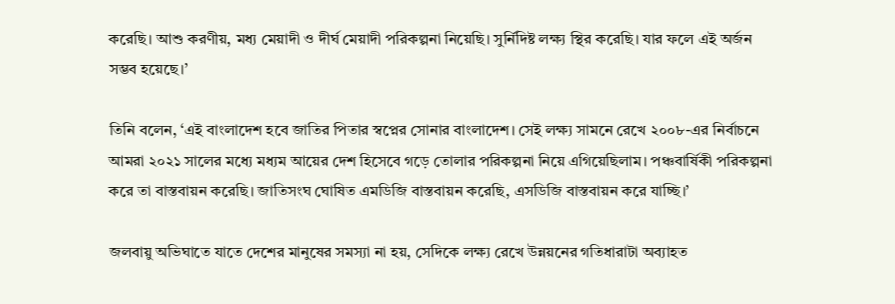করেছি। আশু করণীয়, মধ্য মেয়াদী ও দীর্ঘ মেয়াদী পরিকল্পনা নিয়েছি। সুর্নিদিষ্ট লক্ষ্য স্থির করেছি। যার ফলে এই অর্জন সম্ভব হয়েছে।’

তিনি বলেন, ‘এই বাংলাদেশ হবে জাতির পিতার স্বপ্নের সোনার বাংলাদেশ। সেই লক্ষ্য সামনে রেখে ২০০৮-এর নির্বাচনে আমরা ২০২১ সালের মধ্যে মধ্যম আয়ের দেশ হিসেবে গড়ে তোলার পরিকল্পনা নিয়ে এগিয়েছিলাম। পঞ্চবার্ষিকী পরিকল্পনা করে তা বাস্তবায়ন করেছি। জাতিসংঘ ঘোষিত এমডিজি বাস্তবায়ন করেছি, এসডিজি বাস্তবায়ন করে যাচ্ছি।’

জলবায়ু অভিঘাতে যাতে দেশের মানুষের সমস্যা না হয়, সেদিকে লক্ষ্য রেখে উন্নয়নের গতিধারাটা অব্যাহত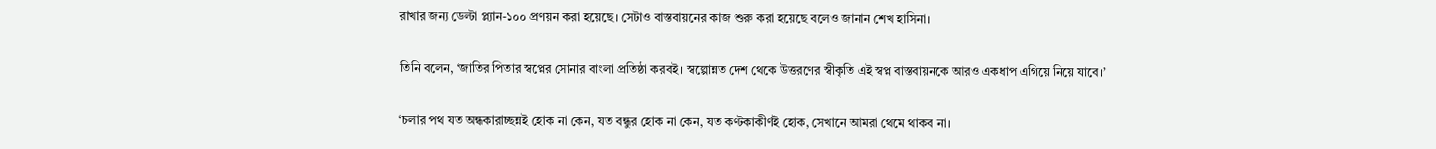রাখার জন্য ডেল্টা প্ল্যান-১০০ প্রণয়ন করা হয়েছে। সেটাও বাস্তবায়নের কাজ শুরু করা হয়েছে বলেও জানান শেখ হাসিনা।

তিনি বলেন, ‘জাতির পিতার স্বপ্নের সোনার বাংলা প্রতিষ্ঠা করবই। স্বল্পোন্নত দেশ থেকে উত্তরণের স্বীকৃতি এই স্বপ্ন বাস্তবায়নকে আরও একধাপ এগিয়ে নিয়ে যাবে।’

‘চলার পথ যত অন্ধকারাচ্ছন্নই হোক না কেন, যত বন্ধুর হোক না কেন, যত কণ্টকাকীর্ণই হোক, সেখানে আমরা থেমে থাকব না।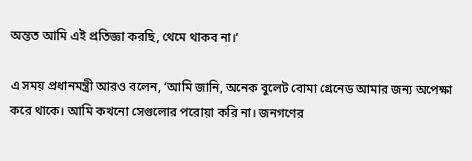অন্তত আমি এই প্রতিজ্ঞা করছি, থেমে থাকব না।’

এ সময় প্রধানমন্ত্রী আরও বলেন, ‘আমি জানি, অনেক বুলেট বোমা গ্রেনেড আমার জন্য অপেক্ষা করে থাকে। আমি কখনো সেগুলোর পরোয়া করি না। জনগণের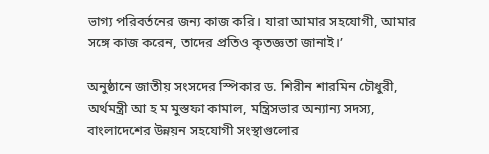ভাগ্য পরিবর্তনের জন্য কাজ করি। যারা আমার সহযোগী, আমার সঙ্গে কাজ করেন, তাদের প্রতিও কৃতজ্ঞতা জানাই।’

অনুষ্ঠানে জাতীয় সংসদের স্পিকার ড. শিরীন শারমিন চৌধুরী, অর্থমন্ত্রী আ হ ম মুস্তফা কামাল, মন্ত্রিসভার অন্যান্য সদস্য, বাংলাদেশের উন্নয়ন সহযোগী সংস্থাগুলোর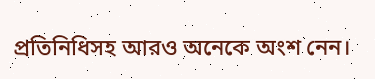প্রতিনিধিসহ আরও অনেকে অংশ নেন।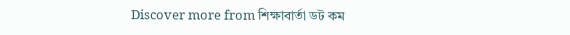Discover more from শিক্ষাবার্তা ডট কম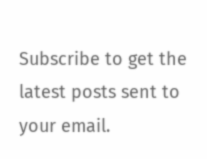Subscribe to get the latest posts sent to your email.